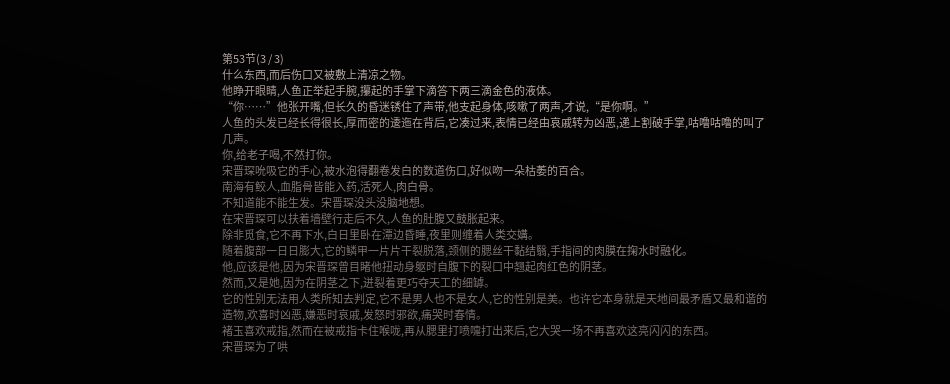第53节(3 / 3)
什么东西,而后伤口又被敷上清凉之物。
他睁开眼睛,人鱼正举起手腕,攥起的手掌下滴答下两三滴金色的液体。
“你……”他张开嘴,但长久的昏迷锈住了声带,他支起身体,咳嗽了两声,才说,“是你啊。”
人鱼的头发已经长得很长,厚而密的逶迤在背后,它凑过来,表情已经由哀戚转为凶恶,递上割破手掌,咕噜咕噜的叫了几声。
你,给老子喝,不然打你。
宋晋琛吮吸它的手心,被水泡得翻卷发白的数道伤口,好似吻一朵枯萎的百合。
南海有鲛人,血脂骨皆能入药,活死人,肉白骨。
不知道能不能生发。宋晋琛没头没脑地想。
在宋晋琛可以扶着墙壁行走后不久,人鱼的肚腹又鼓胀起来。
除非觅食,它不再下水,白日里卧在潭边昏睡,夜里则缠着人类交媾。
随着腹部一日日膨大,它的鳞甲一片片干裂脱落,颈侧的腮丝干黏结翳,手指间的肉膜在掬水时融化。
他,应该是他,因为宋晋琛曾目睹他扭动身躯时自腹下的裂口中翘起肉红色的阴茎。
然而,又是她,因为在阴茎之下,迸裂着更巧夺天工的细罅。
它的性别无法用人类所知去判定,它不是男人也不是女人,它的性别是美。也许它本身就是天地间最矛盾又最和谐的造物,欢喜时凶恶,嫌恶时哀戚,发怒时邪欲,痛哭时春情。
褚玉喜欢戒指,然而在被戒指卡住喉咙,再从腮里打喷嚏打出来后,它大哭一场不再喜欢这亮闪闪的东西。
宋晋琛为了哄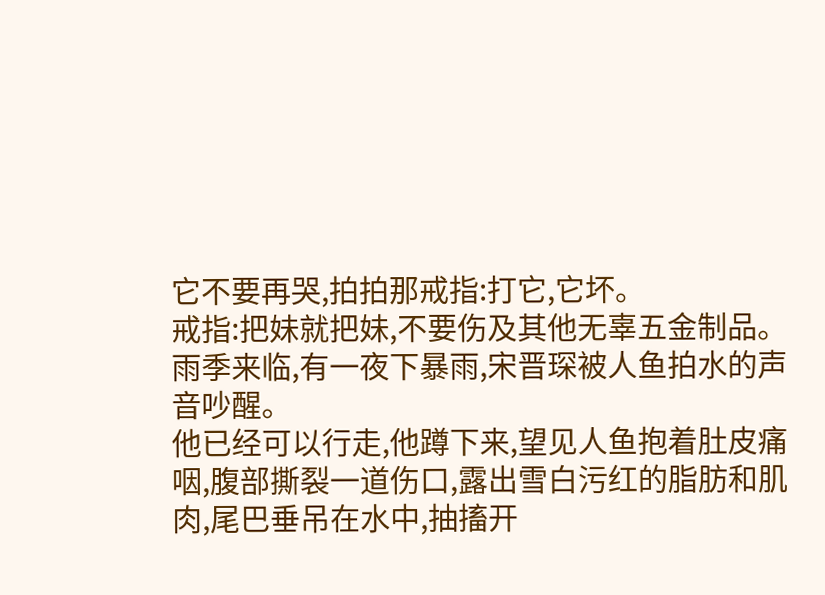它不要再哭,拍拍那戒指:打它,它坏。
戒指:把妹就把妹,不要伤及其他无辜五金制品。
雨季来临,有一夜下暴雨,宋晋琛被人鱼拍水的声音吵醒。
他已经可以行走,他蹲下来,望见人鱼抱着肚皮痛咽,腹部撕裂一道伤口,露出雪白污红的脂肪和肌肉,尾巴垂吊在水中,抽搐开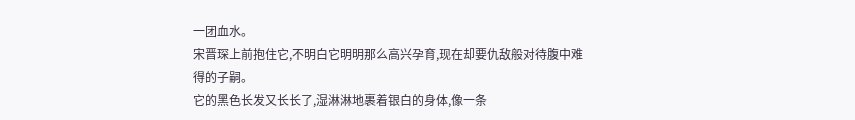一团血水。
宋晋琛上前抱住它,不明白它明明那么高兴孕育,现在却要仇敌般对待腹中难得的子嗣。
它的黑色长发又长长了,湿淋淋地裹着银白的身体,像一条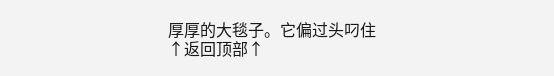厚厚的大毯子。它偏过头叼住
↑返回顶部↑